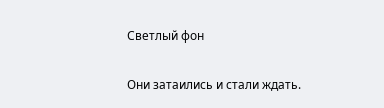Светлый фон

Они затаились и стали ждать.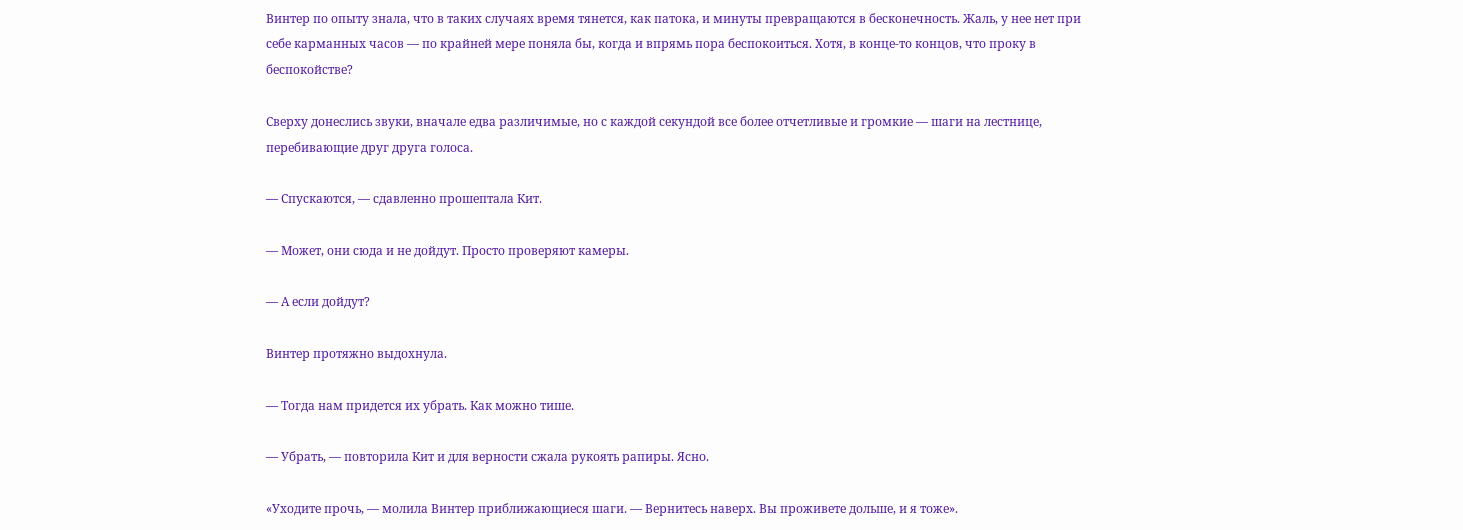Винтер по опыту знала, что в таких случаях время тянется, как патока, и минуты превращаются в бесконечность. Жаль, у нее нет при себе карманных часов — по крайней мере поняла бы, когда и впрямь пора беспокоиться. Хотя, в конце-то концов, что проку в беспокойстве?

Сверху донеслись звуки, вначале едва различимые, но с каждой секундой все более отчетливые и громкие — шаги на лестнице, перебивающие друг друга голоса.

— Спускаются, — сдавленно прошептала Кит.

— Может, они сюда и не дойдут. Просто проверяют камеры.

— А если дойдут?

Винтер протяжно выдохнула.

— Тогда нам придется их убрать. Как можно тише.

— Убрать, — повторила Кит и для верности сжала рукоять рапиры. Ясно.

«Уходите прочь, — молила Винтер приближающиеся шаги. — Вернитесь наверх. Вы проживете дольше, и я тоже».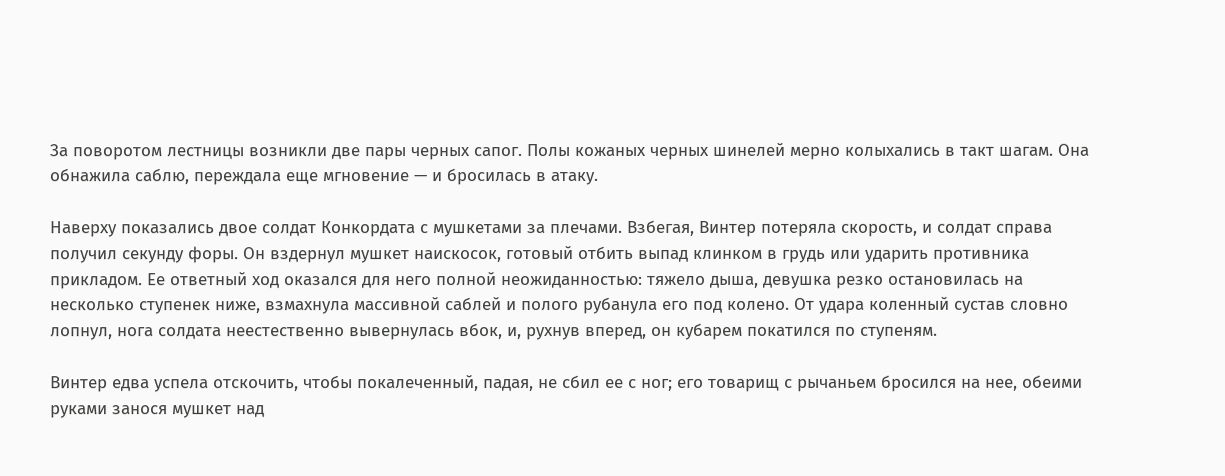За поворотом лестницы возникли две пары черных сапог. Полы кожаных черных шинелей мерно колыхались в такт шагам. Она обнажила саблю, переждала еще мгновение — и бросилась в атаку.

Наверху показались двое солдат Конкордата с мушкетами за плечами. Взбегая, Винтер потеряла скорость, и солдат справа получил секунду форы. Он вздернул мушкет наискосок, готовый отбить выпад клинком в грудь или ударить противника прикладом. Ее ответный ход оказался для него полной неожиданностью: тяжело дыша, девушка резко остановилась на несколько ступенек ниже, взмахнула массивной саблей и полого рубанула его под колено. От удара коленный сустав словно лопнул, нога солдата неестественно вывернулась вбок, и, рухнув вперед, он кубарем покатился по ступеням.

Винтер едва успела отскочить, чтобы покалеченный, падая, не сбил ее с ног; его товарищ с рычаньем бросился на нее, обеими руками занося мушкет над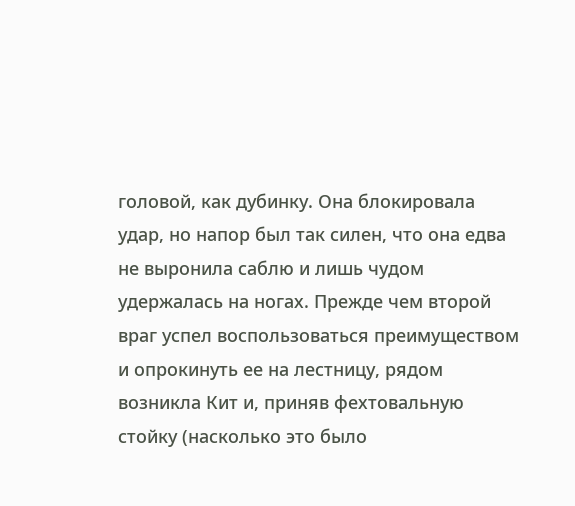головой, как дубинку. Она блокировала удар, но напор был так силен, что она едва не выронила саблю и лишь чудом удержалась на ногах. Прежде чем второй враг успел воспользоваться преимуществом и опрокинуть ее на лестницу, рядом возникла Кит и, приняв фехтовальную стойку (насколько это было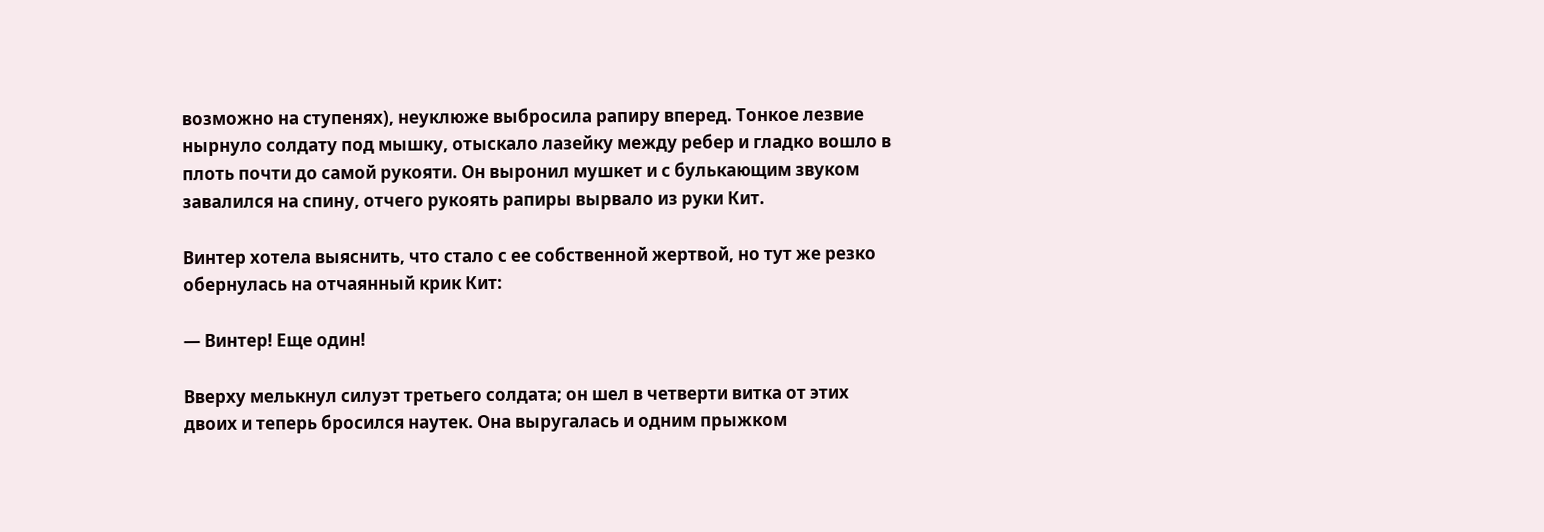возможно на ступенях), неуклюже выбросила рапиру вперед. Тонкое лезвие нырнуло солдату под мышку, отыскало лазейку между ребер и гладко вошло в плоть почти до самой рукояти. Он выронил мушкет и с булькающим звуком завалился на спину, отчего рукоять рапиры вырвало из руки Кит.

Винтер хотела выяснить, что стало с ее собственной жертвой, но тут же резко обернулась на отчаянный крик Кит:

— Винтер! Еще один!

Вверху мелькнул силуэт третьего солдата; он шел в четверти витка от этих двоих и теперь бросился наутек. Она выругалась и одним прыжком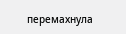перемахнула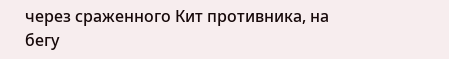через сраженного Кит противника, на бегу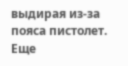выдирая из-за пояса пистолет. Еще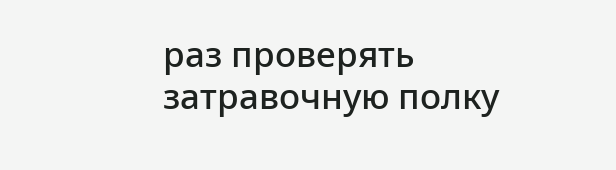раз проверять затравочную полку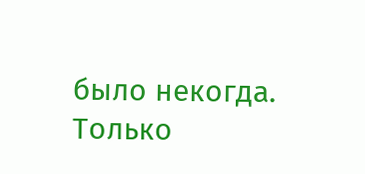было некогда. Только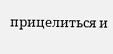прицелиться и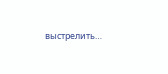выстрелить…